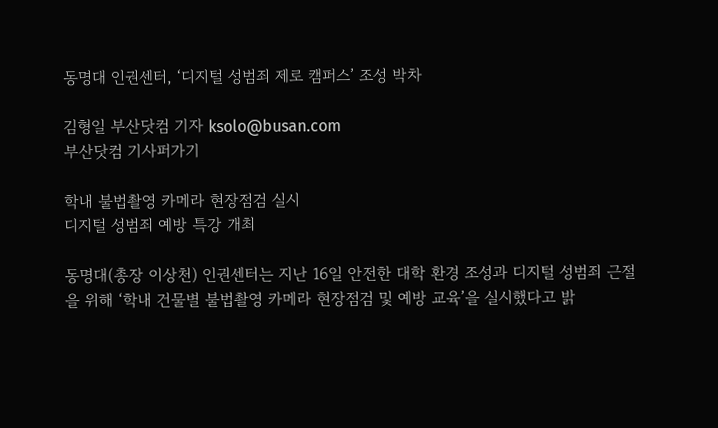동명대 인권센터, ‘디지털 성범죄 제로 캠퍼스’ 조성 박차

김형일 부산닷컴 기자 ksolo@busan.com
부산닷컴 기사퍼가기

학내 불법촬영 카메라 현장점검 실시
디지털 성범죄 예방 특강 개최

동명대(총장 이상천) 인권센터는 지난 16일 안전한 대학 환경 조성과 디지털 성범죄 근절을 위해 ‘학내 건물별 불법촬영 카메라 현장점검 및 예방 교육’을 실시했다고 밝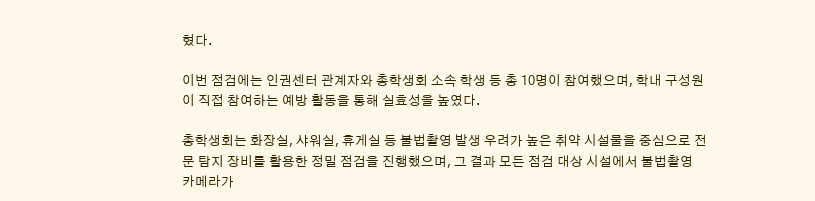혔다.

이번 점검에는 인권센터 관계자와 총학생회 소속 학생 등 총 10명이 참여했으며, 학내 구성원이 직접 참여하는 예방 활동을 통해 실효성을 높였다.

총학생회는 화장실, 샤워실, 휴게실 등 불법촬영 발생 우려가 높은 취약 시설물을 중심으로 전문 탐지 장비를 활용한 정밀 점검을 진행했으며, 그 결과 모든 점검 대상 시설에서 불법촬영 카메라가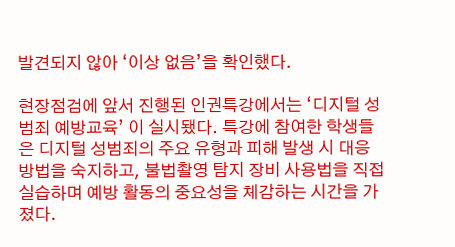발견되지 않아 ‘이상 없음’을 확인했다.

현장점검에 앞서 진행된 인권특강에서는 ‘디지털 성범죄 예방교육’ 이 실시됐다. 특강에 참여한 학생들은 디지털 성범죄의 주요 유형과 피해 발생 시 대응 방법을 숙지하고, 불법촬영 탐지 장비 사용법을 직접 실습하며 예방 활동의 중요성을 체감하는 시간을 가졌다.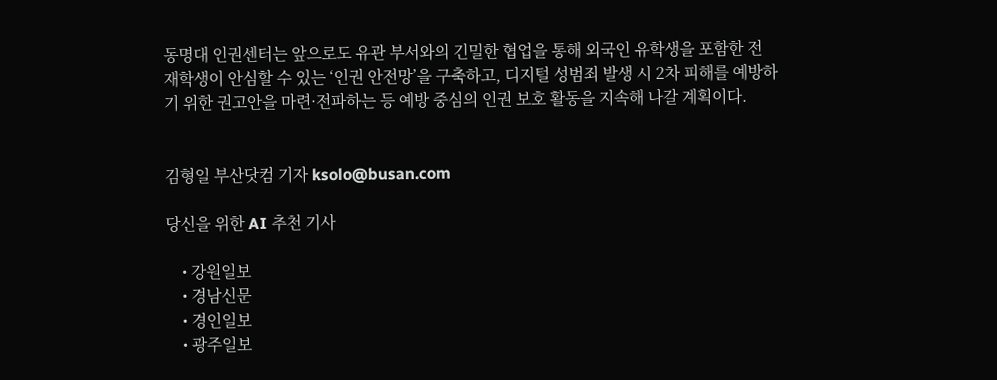동명대 인권센터는 앞으로도 유관 부서와의 긴밀한 협업을 통해 외국인 유학생을 포함한 전 재학생이 안심할 수 있는 ‘인권 안전망’을 구축하고, 디지털 성범죄 발생 시 2차 피해를 예방하기 위한 권고안을 마련·전파하는 등 예방 중심의 인권 보호 활동을 지속해 나갈 계획이다.


김형일 부산닷컴 기자 ksolo@busan.com

당신을 위한 AI 추천 기사

    • 강원일보
    • 경남신문
    • 경인일보
    • 광주일보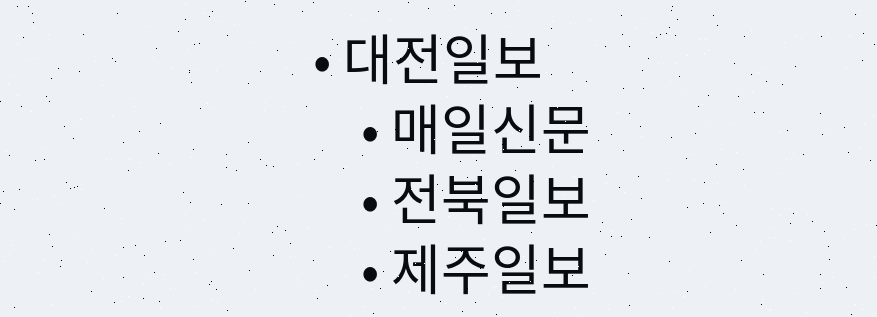• 대전일보
    • 매일신문
    • 전북일보
    • 제주일보